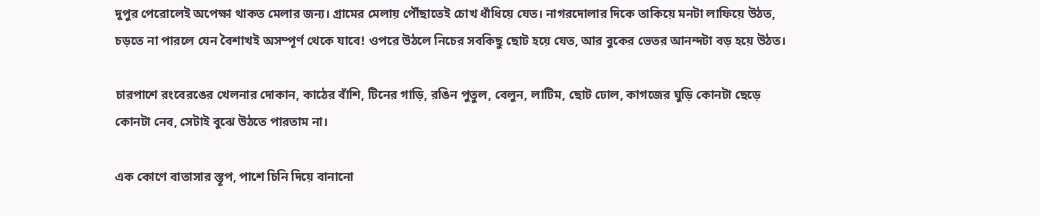দুপুর পেরোলেই অপেক্ষা থাকত মেলার জন্য। গ্রামের মেলায় পৌঁছাতেই চোখ ধাঁধিয়ে যেত। নাগরদোলার দিকে তাকিয়ে মনটা লাফিয়ে উঠত, চড়তে না পারলে যেন বৈশাখই অসম্পূর্ণ থেকে যাবে! ওপরে উঠলে নিচের সবকিছু ছোট হয়ে যেত, আর বুকের ভেতর আনন্দটা বড় হয়ে উঠত।

চারপাশে রংবেরঙের খেলনার দোকান, কাঠের বাঁশি, টিনের গাড়ি, রঙিন পুতুল, বেলুন, লাটিম, ছোট ঢোল, কাগজের ঘুড়ি কোনটা ছেড়ে কোনটা নেব, সেটাই বুঝে উঠতে পারতাম না।

এক কোণে বাতাসার স্তূপ, পাশে চিনি দিয়ে বানানো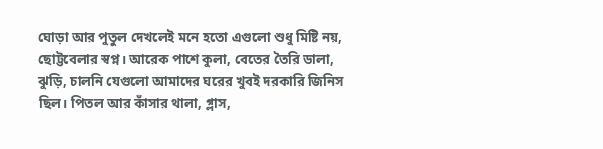ঘোড়া আর পুতুল দেখলেই মনে হতো এগুলো শুধু মিষ্টি নয়, ছোট্টবেলার স্বপ্ন। আরেক পাশে কুলা, বেতের তৈরি ডালা, ঝুড়ি, চালনি যেগুলো আমাদের ঘরের খুবই দরকারি জিনিস ছিল। পিতল আর কাঁসার থালা, গ্লাস,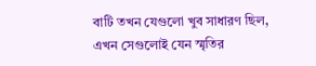বাটি তখন যেগুলো খুব সাধারণ ছিল, এখন সেগুলোই যেন স্মৃতির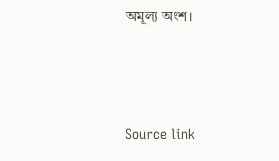অমূল্য অংশ।



Source link